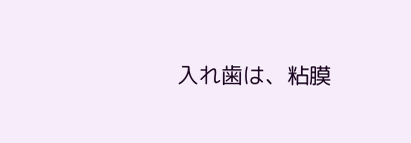入れ歯は、粘膜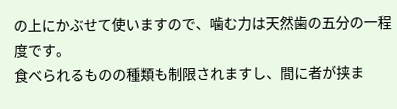の上にかぶせて使いますので、噛む力は天然歯の五分の一程度です。
食べられるものの種類も制限されますし、間に者が挟ま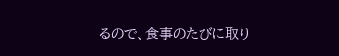るので、食事のたびに取り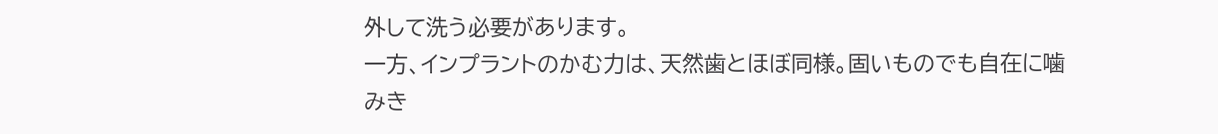外して洗う必要があります。
一方、インプラントのかむ力は、天然歯とほぼ同様。固いものでも自在に噛みき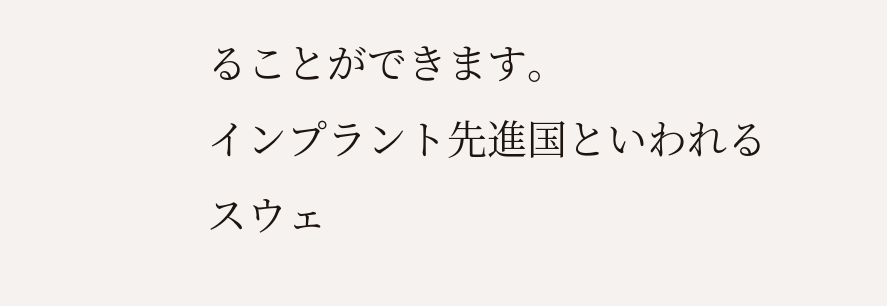ることができます。
インプラント先進国といわれるスウェ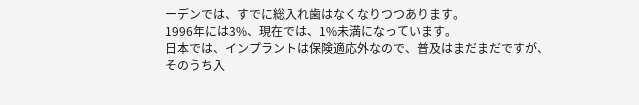ーデンでは、すでに総入れ歯はなくなりつつあります。
1996年には3%、現在では、1%未満になっています。
日本では、インプラントは保険適応外なので、普及はまだまだですが、
そのうち入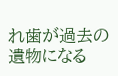れ歯が過去の遺物になる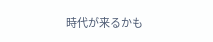時代が来るかも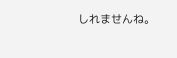しれませんね。